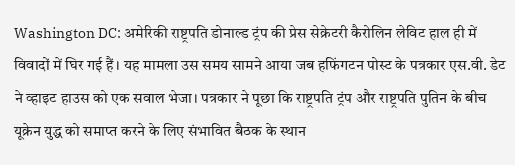Washington DC: अमेरिकी राष्ट्रपति डोनाल्ड ट्रंप की प्रेस सेक्रेटरी कैरोलिन लेविट हाल ही में विवादों में घिर गई हैं। यह मामला उस समय सामने आया जब हफिंगटन पोस्ट के पत्रकार एस.वी. डेट ने व्हाइट हाउस को एक सवाल भेजा। पत्रकार ने पूछा कि राष्ट्रपति ट्रंप और राष्ट्रपति पुतिन के बीच यूक्रेन युद्ध को समाप्त करने के लिए संभावित बैठक के स्थान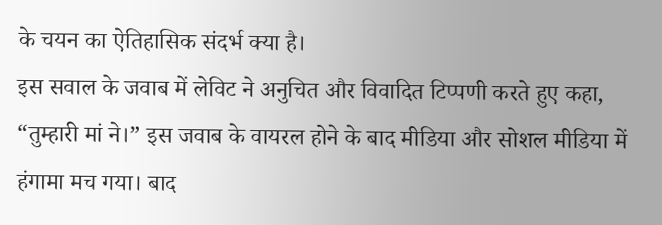के चयन का ऐतिहासिक संदर्भ क्या है।
इस सवाल के जवाब में लेविट ने अनुचित और विवादित टिप्पणी करते हुए कहा, “तुम्हारी मां ने।” इस जवाब के वायरल होने के बाद मीडिया और सोशल मीडिया में हंगामा मच गया। बाद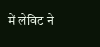में लेविट ने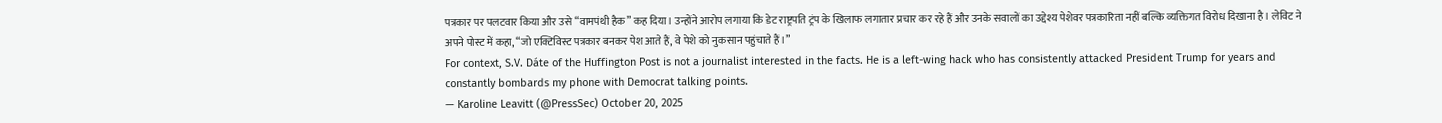पत्रकार पर पलटवार किया और उसे “वामपंथी हैक” कह दिया। उन्होंने आरोप लगाया कि डेट राष्ट्रपति ट्रंप के खिलाफ लगातार प्रचार कर रहे हैं और उनके सवालों का उद्देश्य पेशेवर पत्रकारिता नहीं बल्कि व्यक्तिगत विरोध दिखाना है। लेविट ने अपने पोस्ट में कहा, “जो एक्टिविस्ट पत्रकार बनकर पेश आते हैं, वे पेशे को नुकसान पहुंचाते हैं।”
For context, S.V. Dáte of the Huffington Post is not a journalist interested in the facts. He is a left-wing hack who has consistently attacked President Trump for years and constantly bombards my phone with Democrat talking points.
— Karoline Leavitt (@PressSec) October 20, 2025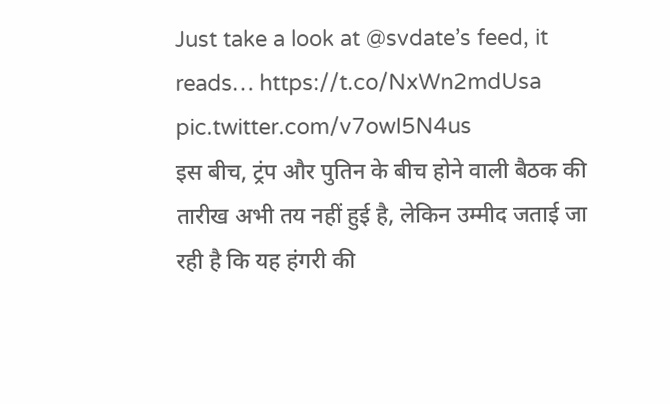Just take a look at @svdate’s feed, it reads… https://t.co/NxWn2mdUsa pic.twitter.com/v7owI5N4us
इस बीच, ट्रंप और पुतिन के बीच होने वाली बैठक की तारीख अभी तय नहीं हुई है, लेकिन उम्मीद जताई जा रही है कि यह हंगरी की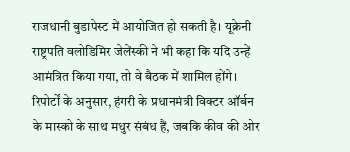राजधानी बुडापेस्ट में आयोजित हो सकती है। यूक्रेनी राष्ट्रपति वलोडिमिर जेलेंस्की ने भी कहा कि यदि उन्हें आमंत्रित किया गया, तो वे बैठक में शामिल होंगे। रिपोर्टों के अनुसार, हंगरी के प्रधानमंत्री विक्टर ऑर्बन के मास्को के साथ मधुर संबंध हैं, जबकि कीव की ओर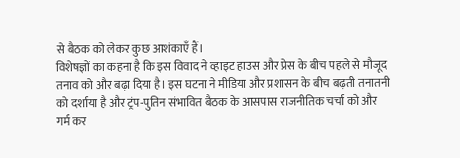से बैठक को लेकर कुछ आशंकाएँ हैं।
विशेषज्ञों का कहना है कि इस विवाद ने व्हाइट हाउस और प्रेस के बीच पहले से मौजूद तनाव को और बढ़ा दिया है। इस घटना ने मीडिया और प्रशासन के बीच बढ़ती तनातनी को दर्शाया है और ट्रंप-पुतिन संभावित बैठक के आसपास राजनीतिक चर्चा को और गर्म कर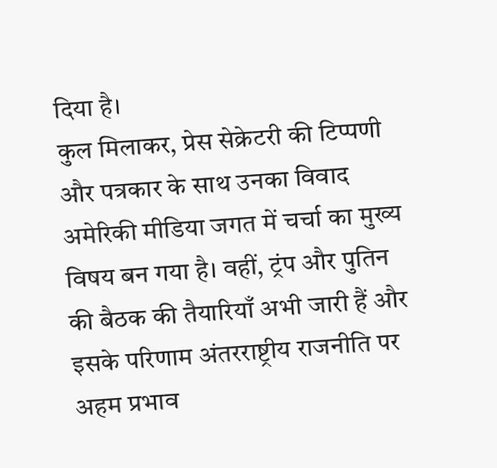दिया है।
कुल मिलाकर, प्रेस सेक्रेटरी की टिप्पणी और पत्रकार के साथ उनका विवाद अमेरिकी मीडिया जगत में चर्चा का मुख्य विषय बन गया है। वहीं, ट्रंप और पुतिन की बैठक की तैयारियाँ अभी जारी हैं और इसके परिणाम अंतरराष्ट्रीय राजनीति पर अहम प्रभाव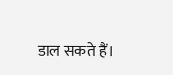डाल सकते हैं।